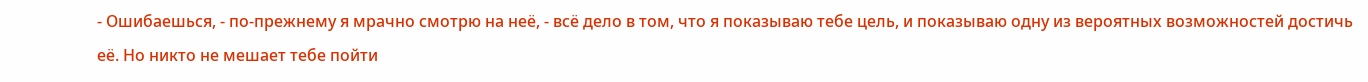- Ошибаешься, - по-прежнему я мрачно смотрю на неё, - всё дело в том, что я показываю тебе цель, и показываю одну из вероятных возможностей достичь её. Но никто не мешает тебе пойти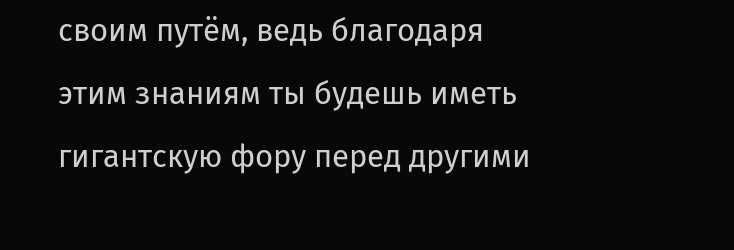своим путём, ведь благодаря этим знаниям ты будешь иметь гигантскую фору перед другими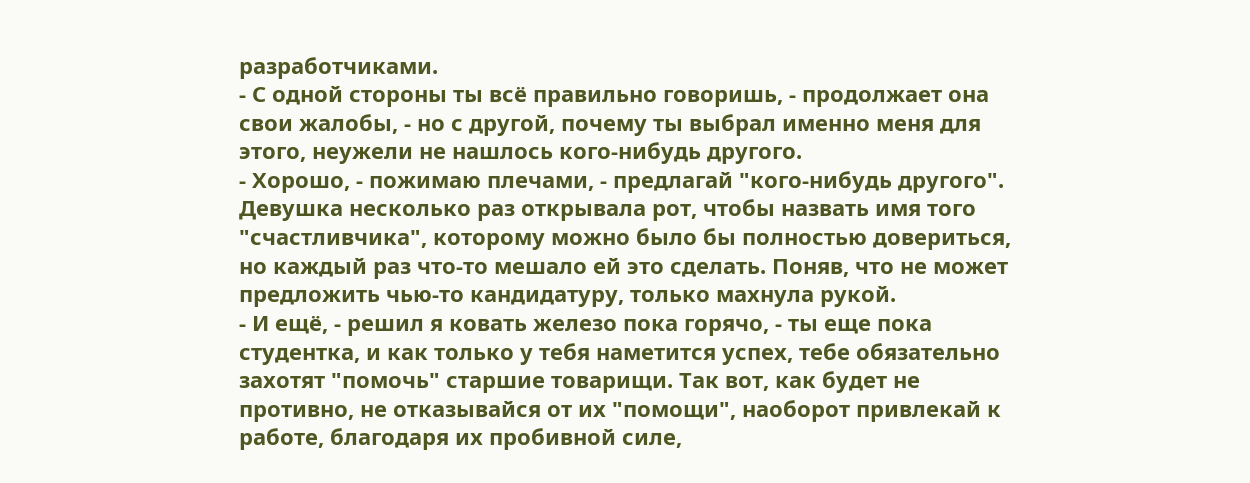разработчиками.
- С одной стороны ты всё правильно говоришь, - продолжает она свои жалобы, - но с другой, почему ты выбрал именно меня для этого, неужели не нашлось кого-нибудь другого.
- Хорошо, - пожимаю плечами, - предлагай "кого-нибудь другого".
Девушка несколько раз открывала рот, чтобы назвать имя того "счастливчика", которому можно было бы полностью довериться, но каждый раз что-то мешало ей это сделать. Поняв, что не может предложить чью-то кандидатуру, только махнула рукой.
- И ещё, - решил я ковать железо пока горячо, - ты еще пока студентка, и как только у тебя наметится успех, тебе обязательно захотят "помочь" старшие товарищи. Так вот, как будет не противно, не отказывайся от их "помощи", наоборот привлекай к работе, благодаря их пробивной силе,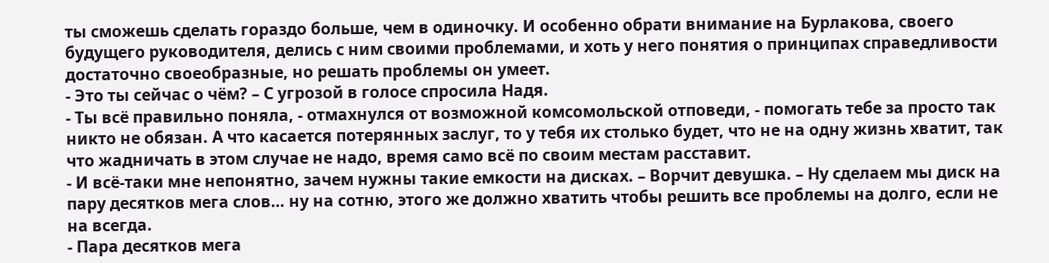ты сможешь сделать гораздо больше, чем в одиночку. И особенно обрати внимание на Бурлакова, своего будущего руководителя, делись с ним своими проблемами, и хоть у него понятия о принципах справедливости достаточно своеобразные, но решать проблемы он умеет.
- Это ты сейчас о чём? – С угрозой в голосе спросила Надя.
- Ты всё правильно поняла, - отмахнулся от возможной комсомольской отповеди, - помогать тебе за просто так никто не обязан. А что касается потерянных заслуг, то у тебя их столько будет, что не на одну жизнь хватит, так что жадничать в этом случае не надо, время само всё по своим местам расставит.
- И всё-таки мне непонятно, зачем нужны такие емкости на дисках. – Ворчит девушка. – Ну сделаем мы диск на пару десятков мега слов… ну на сотню, этого же должно хватить чтобы решить все проблемы на долго, если не на всегда.
- Пара десятков мега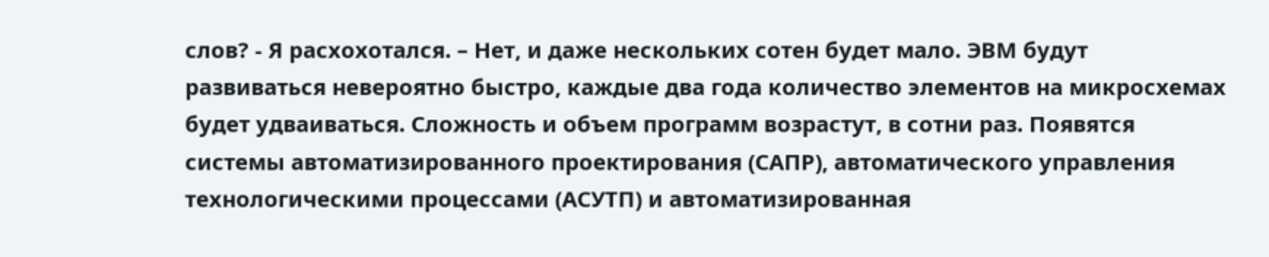слов? - Я расхохотался. – Нет, и даже нескольких сотен будет мало. ЭВМ будут развиваться невероятно быстро, каждые два года количество элементов на микросхемах будет удваиваться. Сложность и объем программ возрастут, в сотни раз. Появятся системы автоматизированного проектирования (САПР), автоматического управления технологическими процессами (АСУТП) и автоматизированная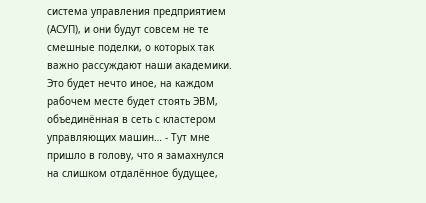система управления предприятием (АСУП), и они будут совсем не те смешные поделки, о которых так важно рассуждают наши академики. Это будет нечто иное, на каждом рабочем месте будет стоять ЭВМ, объединённая в сеть с кластером управляющих машин… - Тут мне пришло в голову, что я замахнулся на слишком отдалённое будущее,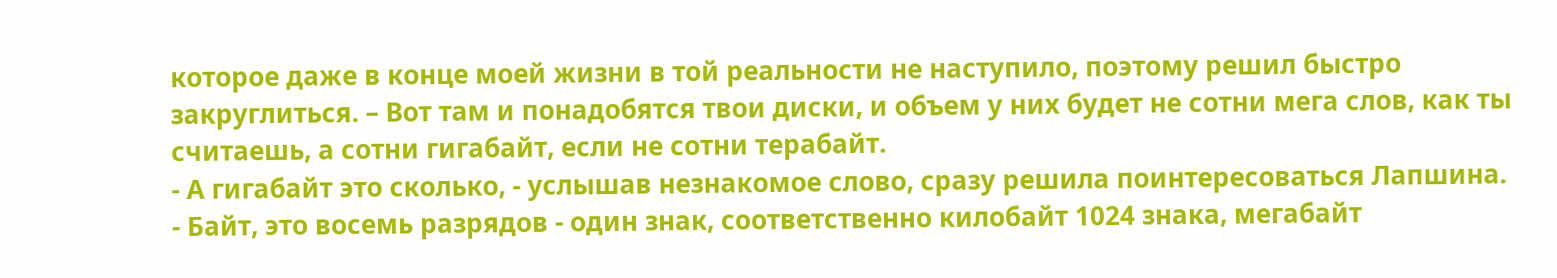которое даже в конце моей жизни в той реальности не наступило, поэтому решил быстро закруглиться. – Вот там и понадобятся твои диски, и объем у них будет не сотни мега слов, как ты считаешь, а сотни гигабайт, если не сотни терабайт.
- А гигабайт это сколько, - услышав незнакомое слово, сразу решила поинтересоваться Лапшина.
- Байт, это восемь разрядов - один знак, соответственно килобайт 1024 знака, мегабайт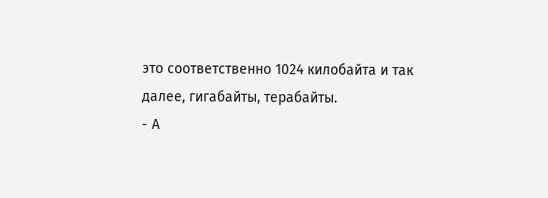это соответственно 1024 килобайта и так далее, гигабайты, терабайты.
- А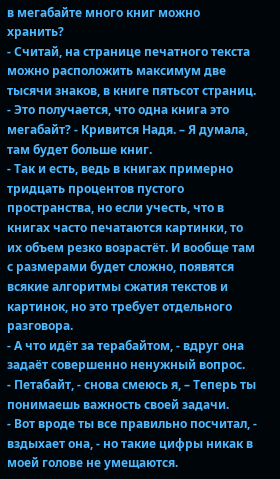в мегабайте много книг можно хранить?
- Считай, на странице печатного текста можно расположить максимум две тысячи знаков, в книге пятьсот страниц.
- Это получается, что одна книга это мегабайт? - Кривится Надя. – Я думала, там будет больше книг.
- Так и есть, ведь в книгах примерно тридцать процентов пустого пространства, но если учесть, что в книгах часто печатаются картинки, то их объем резко возрастёт. И вообще там с размерами будет сложно, появятся всякие алгоритмы сжатия текстов и картинок, но это требует отдельного разговора.
- А что идёт за терабайтом, - вдруг она задаёт совершенно ненужный вопрос.
- Петабайт, - снова смеюсь я, – Теперь ты понимаешь важность своей задачи.
- Вот вроде ты все правильно посчитал, - вздыхает она, - но такие цифры никак в моей голове не умещаются.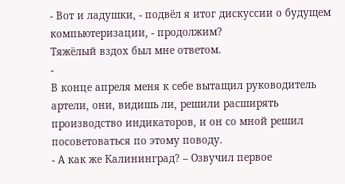- Вот и ладушки, - подвёл я итог дискуссии о будущем компьютеризации, - продолжим?
Тяжёлый вздох был мне ответом.
-
В конце апреля меня к себе вытащил руководитель артели, они, видишь ли, решили расширять производство индикаторов, и он со мной решил посоветоваться по этому поводу.
- А как же Калининград? – Озвучил первое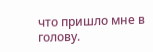что пришло мне в голову.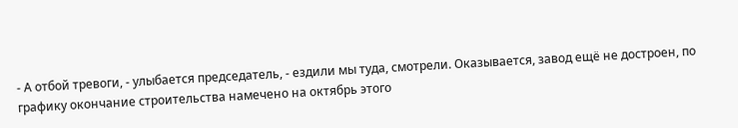- А отбой тревоги, - улыбается председатель, - ездили мы туда, смотрели. Оказывается, завод ещё не достроен, по графику окончание строительства намечено на октябрь этого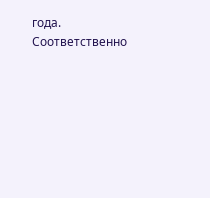года. Соответственно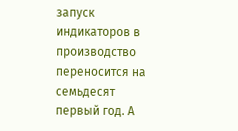запуск индикаторов в производство переносится на семьдесят первый год. А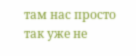там нас просто так уже не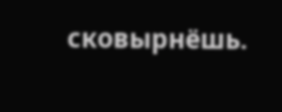сковырнёшь.